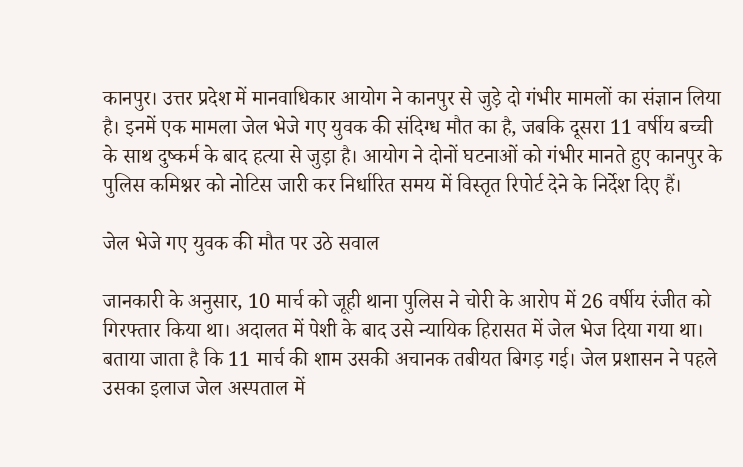कानपुर। उत्तर प्रदेश में मानवाधिकार आयोग ने कानपुर से जुड़े दो गंभीर मामलों का संज्ञान लिया है। इनमें एक मामला जेल भेजे गए युवक की संदिग्ध मौत का है, जबकि दूसरा 11 वर्षीय बच्ची के साथ दुष्कर्म के बाद हत्या से जुड़ा है। आयोग ने दोनों घटनाओं को गंभीर मानते हुए कानपुर के पुलिस कमिश्नर को नोटिस जारी कर निर्धारित समय में विस्तृत रिपोर्ट देने के निर्देश दिए हैं।

जेल भेजे गए युवक की मौत पर उठे सवाल

जानकारी के अनुसार, 10 मार्च को जूही थाना पुलिस ने चोरी के आरोप में 26 वर्षीय रंजीत को गिरफ्तार किया था। अदालत में पेशी के बाद उसे न्यायिक हिरासत में जेल भेज दिया गया था।
बताया जाता है कि 11 मार्च की शाम उसकी अचानक तबीयत बिगड़ गई। जेल प्रशासन ने पहले उसका इलाज जेल अस्पताल में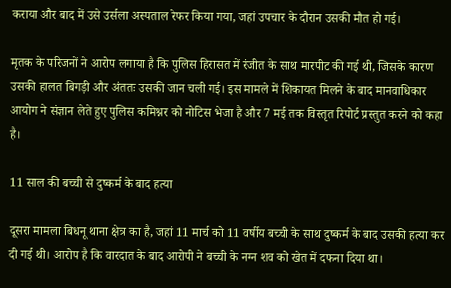कराया और बाद में उसे उर्सला अस्पताल रेफर किया गया, जहां उपचार के दौरान उसकी मौत हो गई।

मृतक के परिजनों ने आरोप लगाया है कि पुलिस हिरासत में रंजीत के साथ मारपीट की गई थी, जिसके कारण उसकी हालत बिगड़ी और अंततः उसकी जान चली गई। इस मामले में शिकायत मिलने के बाद मानवाधिकार आयोग ने संज्ञान लेते हुए पुलिस कमिश्नर को नोटिस भेजा है और 7 मई तक विस्तृत रिपोर्ट प्रस्तुत करने को कहा है।

11 साल की बच्ची से दुष्कर्म के बाद हत्या

दूसरा मामला बिधनू थाना क्षेत्र का है, जहां 11 मार्च को 11 वर्षीय बच्ची के साथ दुष्कर्म के बाद उसकी हत्या कर दी गई थी। आरोप है कि वारदात के बाद आरोपी ने बच्ची के नग्न शव को खेत में दफना दिया था।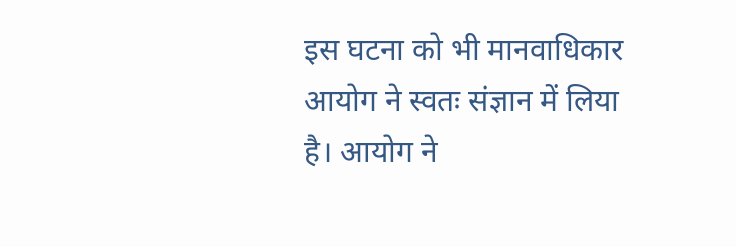इस घटना को भी मानवाधिकार आयोग ने स्वतः संज्ञान में लिया है। आयोग ने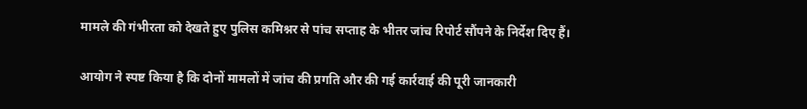मामले की गंभीरता को देखते हुए पुलिस कमिश्नर से पांच सप्ताह के भीतर जांच रिपोर्ट सौंपने के निर्देश दिए हैं।

आयोग ने स्पष्ट किया है कि दोनों मामलों में जांच की प्रगति और की गई कार्रवाई की पूरी जानकारी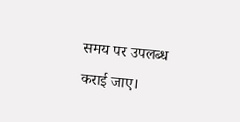समय पर उपलब्ध कराई जाए।